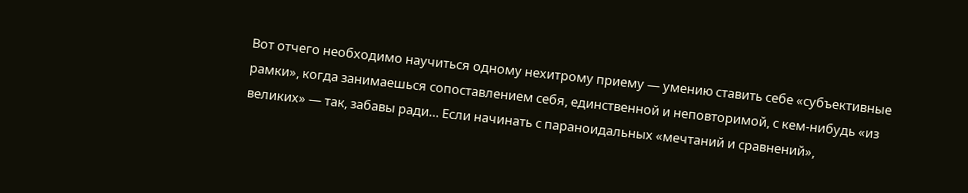Вот отчего необходимо научиться одному нехитрому приему — умению ставить себе «субъективные рамки», когда занимаешься сопоставлением себя, единственной и неповторимой, с кем-нибудь «из великих» — так, забавы ради… Если начинать с параноидальных «мечтаний и сравнений»,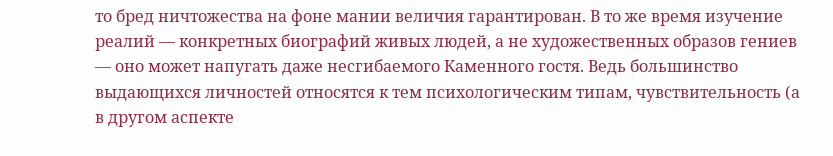то бред ничтожества на фоне мании величия гарантирован. В то же время изучение реалий — конкретных биографий живых людей, а не художественных образов гениев — оно может напугать даже несгибаемого Каменного гостя. Ведь большинство выдающихся личностей относятся к тем психологическим типам, чувствительность (а в другом аспекте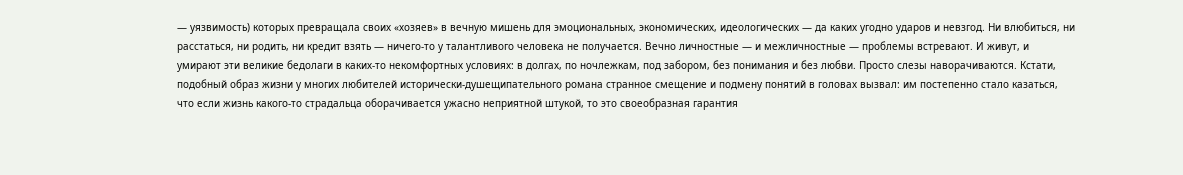— уязвимость) которых превращала своих «хозяев» в вечную мишень для эмоциональных, экономических, идеологических — да каких угодно ударов и невзгод. Ни влюбиться, ни расстаться, ни родить, ни кредит взять — ничего-то у талантливого человека не получается. Вечно личностные — и межличностные — проблемы встревают. И живут, и умирают эти великие бедолаги в каких-то некомфортных условиях: в долгах, по ночлежкам, под забором, без понимания и без любви. Просто слезы наворачиваются. Кстати, подобный образ жизни у многих любителей исторически-душещипательного романа странное смещение и подмену понятий в головах вызвал: им постепенно стало казаться, что если жизнь какого-то страдальца оборачивается ужасно неприятной штукой, то это своеобразная гарантия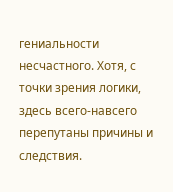гениальности несчастного. Хотя, с точки зрения логики, здесь всего-навсего перепутаны причины и следствия.